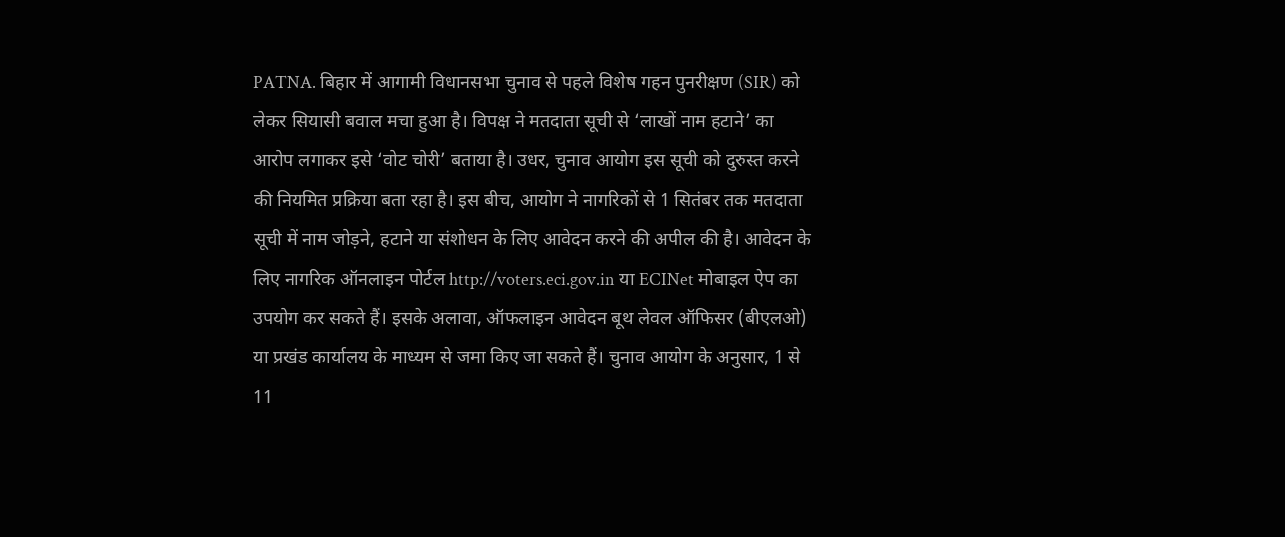PATNA. बिहार में आगामी विधानसभा चुनाव से पहले विशेष गहन पुनरीक्षण (SIR) को लेकर सियासी बवाल मचा हुआ है। विपक्ष ने मतदाता सूची से ‘लाखों नाम हटाने’ का आरोप लगाकर इसे ‘वोट चोरी’ बताया है। उधर, चुनाव आयोग इस सूची को दुरुस्त करने की नियमित प्रक्रिया बता रहा है। इस बीच, आयोग ने नागरिकों से 1 सितंबर तक मतदाता सूची में नाम जोड़ने, हटाने या संशोधन के लिए आवेदन करने की अपील की है। आवेदन के लिए नागरिक ऑनलाइन पोर्टल http://voters.eci.gov.in या ECINet मोबाइल ऐप का उपयोग कर सकते हैं। इसके अलावा, ऑफलाइन आवेदन बूथ लेवल ऑफिसर (बीएलओ) या प्रखंड कार्यालय के माध्यम से जमा किए जा सकते हैं। चुनाव आयोग के अनुसार, 1 से 11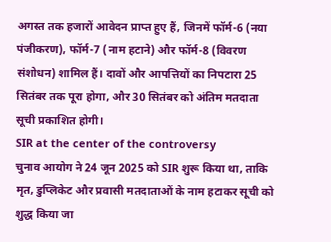अगस्त तक हजारों आवेदन प्राप्त हुए हैं, जिनमें फॉर्म-6 (नया पंजीकरण), फॉर्म-7 (नाम हटाने) और फॉर्म-8 (विवरण संशोधन) शामिल हैं। दावों और आपत्तियों का निपटारा 25 सितंबर तक पूरा होगा, और 30 सितंबर को अंतिम मतदाता सूची प्रकाशित होगी।
SIR at the center of the controversy
चुनाव आयोग ने 24 जून 2025 को SIR शुरू किया था, ताकि मृत, डुप्लिकेट और प्रवासी मतदाताओं के नाम हटाकर सूची को शुद्ध किया जा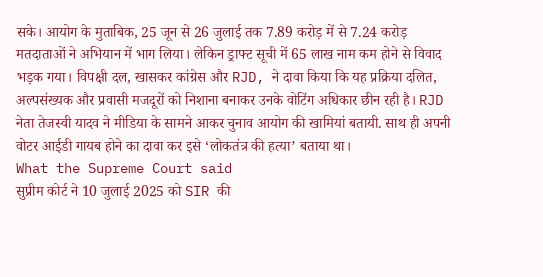सके। आयोग के मुताबिक, 25 जून से 26 जुलाई तक 7.89 करोड़ में से 7.24 करोड़ मतदाताओं ने अभियान में भाग लिया। लेकिन ड्राफ्ट सूची में 65 लाख नाम कम होने से विवाद भड़क गया। विपक्षी दल, खासकर कांग्रेस और RJD, ने दावा किया कि यह प्रक्रिया दलित, अल्पसंख्यक और प्रवासी मजदूरों को निशाना बनाकर उनके वोटिंग अधिकार छीन रही है। RJD नेता तेजस्वी यादव ने मीडिया के सामने आकर चुनाव आयोग की खामियां बतायी. साथ ही अपनी वोटर आईडी गायब होने का दावा कर इसे ‘लोकतंत्र की हत्या’ बताया था।
What the Supreme Court said
सुप्रीम कोर्ट ने 10 जुलाई 2025 को SIR की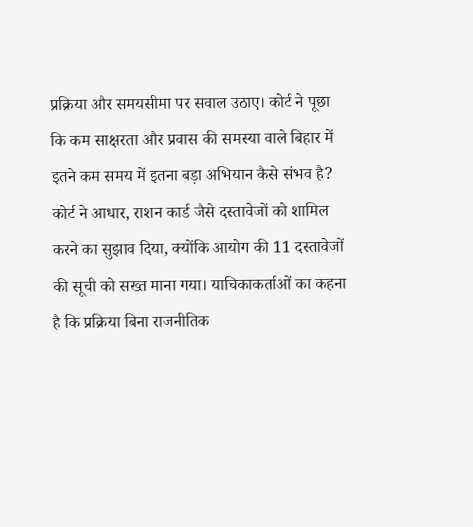प्रक्रिया और समयसीमा पर सवाल उठाए। कोर्ट ने पूछा कि कम साक्षरता और प्रवास की समस्या वाले बिहार में इतने कम समय में इतना बड़ा अभियान कैसे संभव है? कोर्ट ने आधार, राशन कार्ड जैसे दस्तावेजों को शामिल करने का सुझाव दिया, क्योंकि आयोग की 11 दस्तावेजों की सूची को सख्त माना गया। याचिकाकर्ताओं का कहना है कि प्रक्रिया बिना राजनीतिक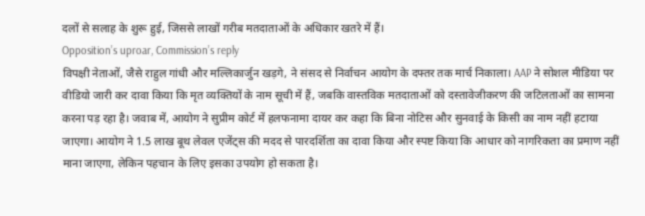दलों से सलाह के शुरू हुई, जिससे लाखों गरीब मतदाताओं के अधिकार खतरे में हैं।
Opposition’s uproar, Commission’s reply
विपक्षी नेताओं, जैसे राहुल गांधी और मल्लिकार्जुन खड़गे, ने संसद से निर्वाचन आयोग के दफ्तर तक मार्च निकाला। AAP ने सोशल मीडिया पर वीडियो जारी कर दावा किया कि मृत व्यक्तियों के नाम सूची में हैं, जबकि वास्तविक मतदाताओं को दस्तावेजीकरण की जटिलताओं का सामना करना पड़ रहा है। जवाब में, आयोग ने सुप्रीम कोर्ट में हलफनामा दायर कर कहा कि बिना नोटिस और सुनवाई के किसी का नाम नहीं हटाया जाएगा। आयोग ने 1.5 लाख बूथ लेवल एजेंट्स की मदद से पारदर्शिता का दावा किया और स्पष्ट किया कि आधार को नागरिकता का प्रमाण नहीं माना जाएगा, लेकिन पहचान के लिए इसका उपयोग हो सकता है।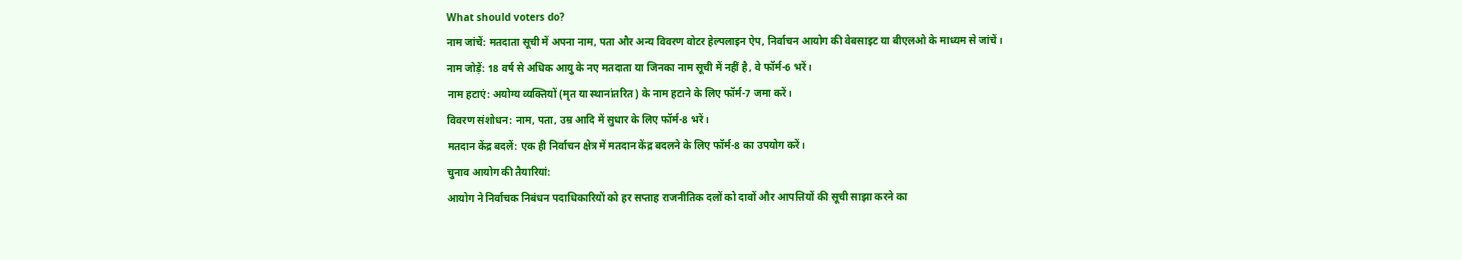What should voters do?
नाम जांचें: मतदाता सूची में अपना नाम, पता और अन्य विवरण वोटर हेल्पलाइन ऐप, निर्वाचन आयोग की वेबसाइट या बीएलओ के माध्यम से जांचें।
नाम जोड़ें: 18 वर्ष से अधिक आयु के नए मतदाता या जिनका नाम सूची में नहीं है, वे फॉर्म-6 भरें।
नाम हटाएं: अयोग्य व्यक्तियों (मृत या स्थानांतरित) के नाम हटाने के लिए फॉर्म-7 जमा करें।
विवरण संशोधन: नाम, पता, उम्र आदि में सुधार के लिए फॉर्म-8 भरें।
मतदान केंद्र बदलें: एक ही निर्वाचन क्षेत्र में मतदान केंद्र बदलने के लिए फॉर्म-8 का उपयोग करें।
चुनाव आयोग की तैयारियां:
आयोग ने निर्वाचक निबंधन पदाधिकारियों को हर सप्ताह राजनीतिक दलों को दावों और आपत्तियों की सूची साझा करने का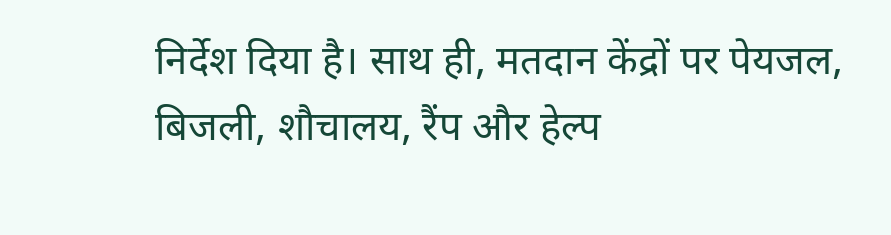निर्देश दिया है। साथ ही, मतदान केंद्रों पर पेयजल, बिजली, शौचालय, रैंप और हेल्प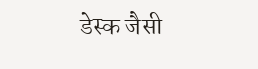डेस्क जैसी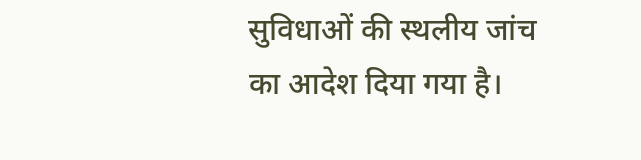सुविधाओं की स्थलीय जांच का आदेश दिया गया है।